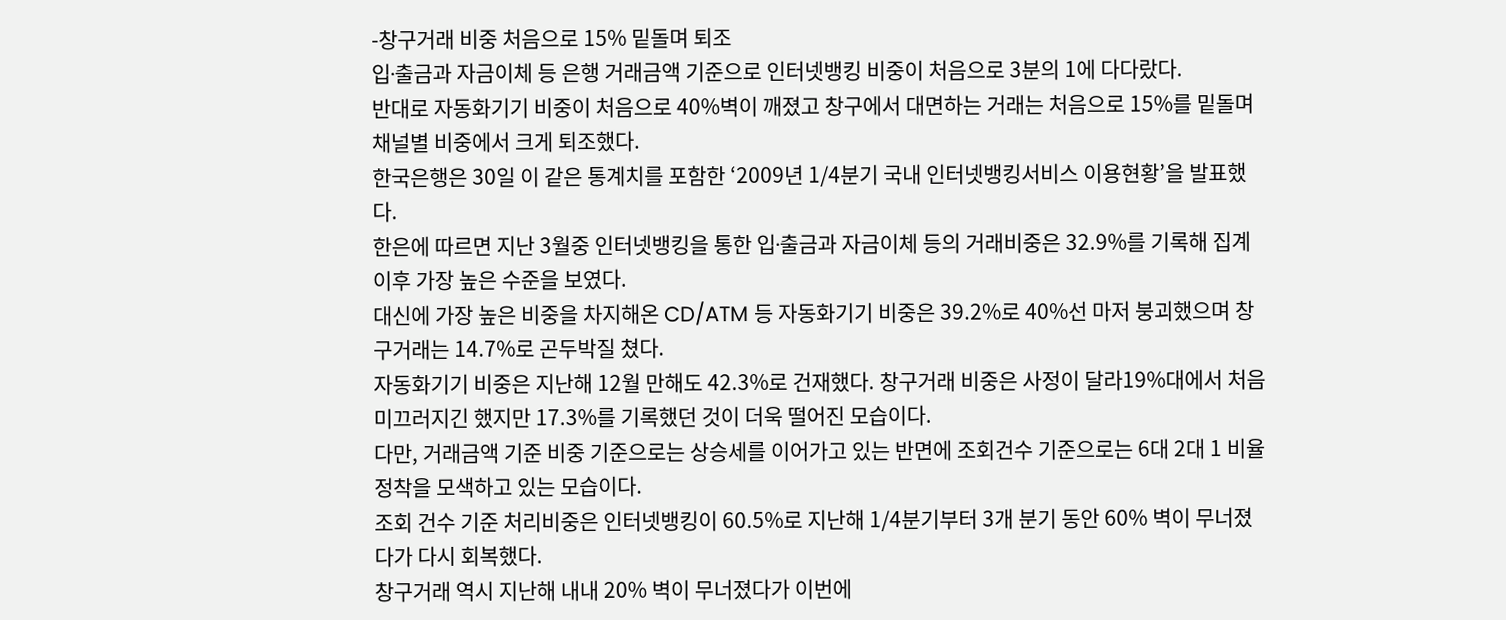-창구거래 비중 처음으로 15% 밑돌며 퇴조
입∙출금과 자금이체 등 은행 거래금액 기준으로 인터넷뱅킹 비중이 처음으로 3분의 1에 다다랐다.
반대로 자동화기기 비중이 처음으로 40%벽이 깨졌고 창구에서 대면하는 거래는 처음으로 15%를 밑돌며 채널별 비중에서 크게 퇴조했다.
한국은행은 30일 이 같은 통계치를 포함한 ‘2009년 1/4분기 국내 인터넷뱅킹서비스 이용현황’을 발표했다.
한은에 따르면 지난 3월중 인터넷뱅킹을 통한 입∙출금과 자금이체 등의 거래비중은 32.9%를 기록해 집계 이후 가장 높은 수준을 보였다.
대신에 가장 높은 비중을 차지해온 CD/ATM 등 자동화기기 비중은 39.2%로 40%선 마저 붕괴했으며 창구거래는 14.7%로 곤두박질 쳤다.
자동화기기 비중은 지난해 12월 만해도 42.3%로 건재했다. 창구거래 비중은 사정이 달라19%대에서 처음 미끄러지긴 했지만 17.3%를 기록했던 것이 더욱 떨어진 모습이다.
다만, 거래금액 기준 비중 기준으로는 상승세를 이어가고 있는 반면에 조회건수 기준으로는 6대 2대 1 비율 정착을 모색하고 있는 모습이다.
조회 건수 기준 처리비중은 인터넷뱅킹이 60.5%로 지난해 1/4분기부터 3개 분기 동안 60% 벽이 무너졌다가 다시 회복했다.
창구거래 역시 지난해 내내 20% 벽이 무너졌다가 이번에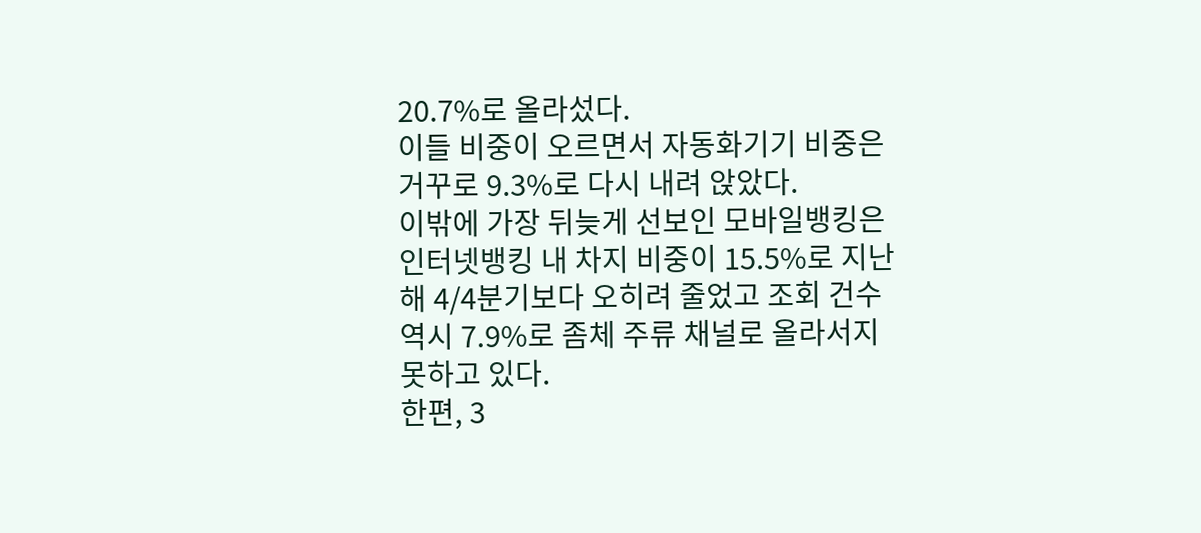20.7%로 올라섰다.
이들 비중이 오르면서 자동화기기 비중은 거꾸로 9.3%로 다시 내려 앉았다.
이밖에 가장 뒤늦게 선보인 모바일뱅킹은 인터넷뱅킹 내 차지 비중이 15.5%로 지난해 4/4분기보다 오히려 줄었고 조회 건수 역시 7.9%로 좀체 주류 채널로 올라서지 못하고 있다.
한편, 3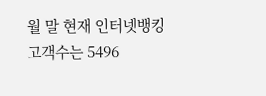월 말 현재 인터넷뱅킹 고객수는 5496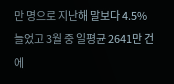만 명으로 지난해 말보다 4.5% 늘었고 3월 중 일평균 2641만 건에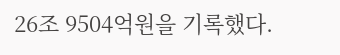26조 9504억원을 기록했다.